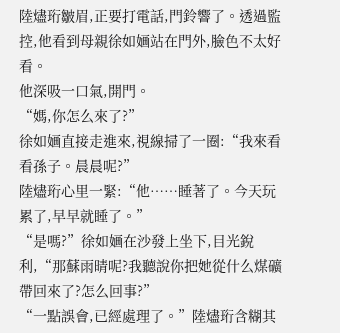陸燼珩皺眉,正要打電話,門鈴響了。透過監控,他看到母親徐如婳站在門外,臉色不太好看。
他深吸一口氣,開門。
“媽,你怎么來了?”
徐如婳直接走進來,視線掃了一圈:“我來看看孫子。晨晨呢?”
陸燼珩心里一緊:“他……睡著了。今天玩累了,早早就睡了。”
“是嗎?”徐如婳在沙發上坐下,目光銳利,“那蘇雨晴呢?我聽說你把她從什么煤礦帶回來了?怎么回事?”
“一點誤會,已經處理了。”陸燼珩含糊其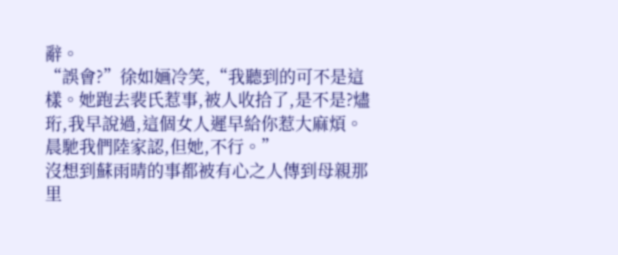辭。
“誤會?”徐如婳冷笑,“我聽到的可不是這樣。她跑去裴氏惹事,被人收拾了,是不是?燼珩,我早說過,這個女人遲早給你惹大麻煩。晨馳我們陸家認,但她,不行。”
沒想到蘇雨晴的事都被有心之人傳到母親那里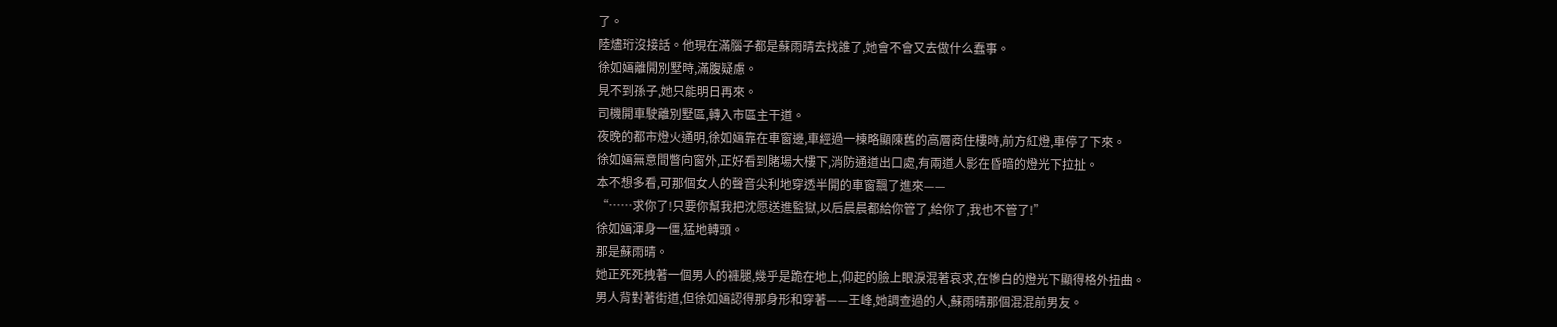了。
陸燼珩沒接話。他現在滿腦子都是蘇雨晴去找誰了,她會不會又去做什么蠢事。
徐如婳離開別墅時,滿腹疑慮。
見不到孫子,她只能明日再來。
司機開車駛離別墅區,轉入市區主干道。
夜晚的都市燈火通明,徐如婳靠在車窗邊,車經過一棟略顯陳舊的高層商住樓時,前方紅燈,車停了下來。
徐如婳無意間瞥向窗外,正好看到賭場大樓下,消防通道出口處,有兩道人影在昏暗的燈光下拉扯。
本不想多看,可那個女人的聲音尖利地穿透半開的車窗飄了進來——
“……求你了!只要你幫我把沈愿送進監獄,以后晨晨都給你管了,給你了,我也不管了!”
徐如婳渾身一僵,猛地轉頭。
那是蘇雨晴。
她正死死拽著一個男人的褲腿,幾乎是跪在地上,仰起的臉上眼淚混著哀求,在慘白的燈光下顯得格外扭曲。
男人背對著街道,但徐如婳認得那身形和穿著——王峰,她調查過的人,蘇雨晴那個混混前男友。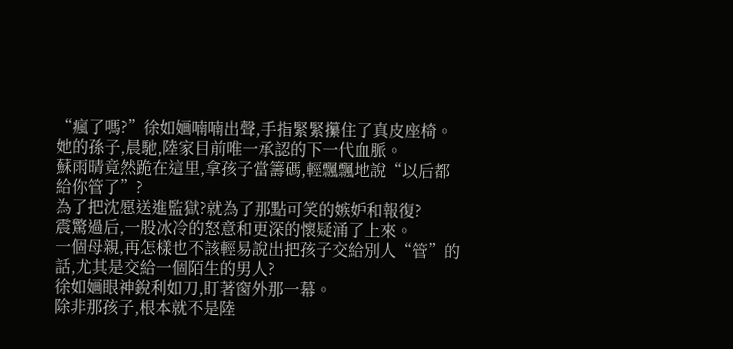“瘋了嗎?”徐如婳喃喃出聲,手指緊緊攥住了真皮座椅。
她的孫子,晨馳,陸家目前唯一承認的下一代血脈。
蘇雨晴竟然跪在這里,拿孩子當籌碼,輕飄飄地說“以后都給你管了”?
為了把沈愿送進監獄?就為了那點可笑的嫉妒和報復?
震驚過后,一股冰冷的怒意和更深的懷疑涌了上來。
一個母親,再怎樣也不該輕易說出把孩子交給別人“管”的話,尤其是交給一個陌生的男人?
徐如婳眼神銳利如刀,盯著窗外那一幕。
除非那孩子,根本就不是陸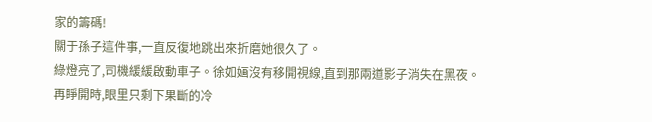家的籌碼!
關于孫子這件事,一直反復地跳出來折磨她很久了。
綠燈亮了,司機緩緩啟動車子。徐如婳沒有移開視線,直到那兩道影子消失在黑夜。
再睜開時,眼里只剩下果斷的冷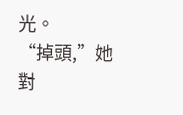光。
“掉頭,”她對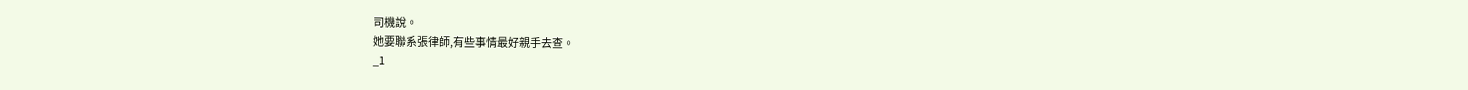司機說。
她要聯系張律師,有些事情最好親手去查。
_1